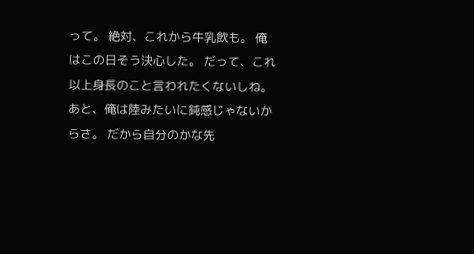って。 絶対、これから牛乳飲も。 俺はこの日そう決心した。 だって、これ以上身長のこと言われたくないしね。 あと、俺は陸みたいに鈍感じゃないからさ。 だから自分のかな先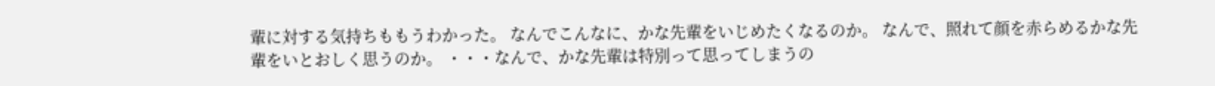輩に対する気持ちももうわかった。 なんでこんなに、かな先輩をいじめたくなるのか。 なんで、照れて顔を赤らめるかな先輩をいとおしく思うのか。 ・・・なんで、かな先輩は特別って思ってしまうの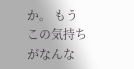か。 もうこの気持ちがなんな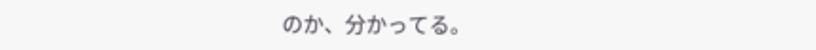のか、分かってる。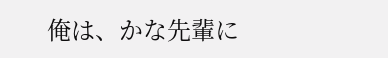俺は、かな先輩に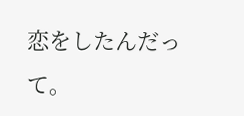恋をしたんだって。